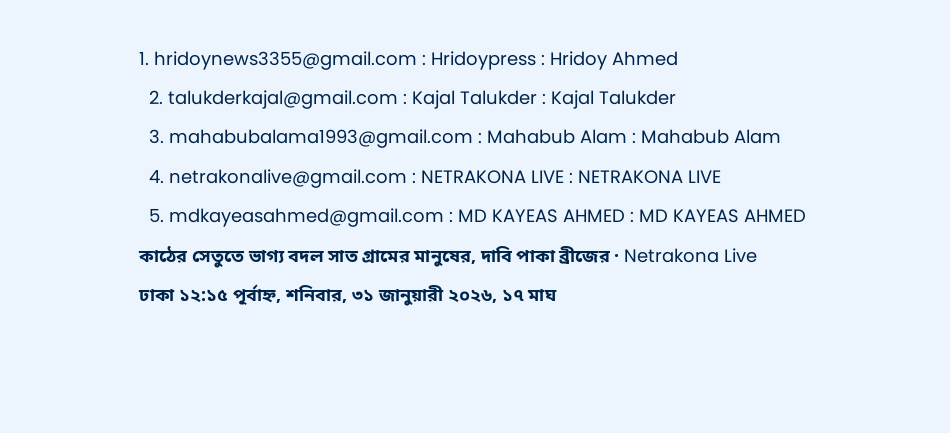1. hridoynews3355@gmail.com : Hridoypress : Hridoy Ahmed
  2. talukderkajal@gmail.com : Kajal Talukder : Kajal Talukder
  3. mahabubalama1993@gmail.com : Mahabub Alam : Mahabub Alam
  4. netrakonalive@gmail.com : NETRAKONA LIVE : NETRAKONA LIVE
  5. mdkayeasahmed@gmail.com : MD KAYEAS AHMED : MD KAYEAS AHMED
কাঠের সেতুতে ভাগ্য বদল সাত গ্রামের মানুষের, দাবি পাকা ব্রীজের · Netrakona Live
ঢাকা ১২:১৫ পূর্বাহ্ন, শনিবার, ৩১ জানুয়ারী ২০২৬, ১৭ মাঘ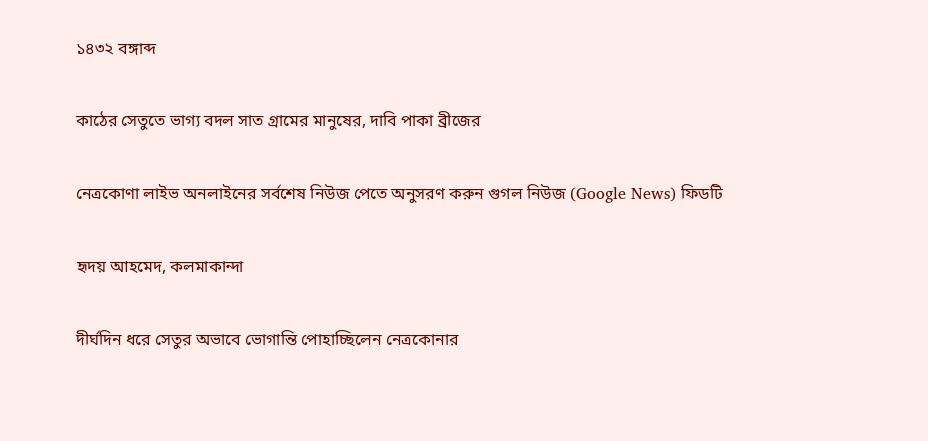১৪৩২ বঙ্গাব্দ

কাঠের সেতুতে ভাগ্য বদল সাত গ্রামের মানুষের, দাবি পাকা ব্রীজের

নেত্রকোণা লাইভ অনলাইনের সর্বশেষ নিউজ পেতে অনুসরণ করুন গুগল নিউজ (Google News) ফিডটি

হৃদয় আহমেদ, কলমাকান্দা

দীর্ঘদিন ধরে সেতুর অভাবে ভোগান্তি পোহাচ্ছিলেন নেত্রকোনার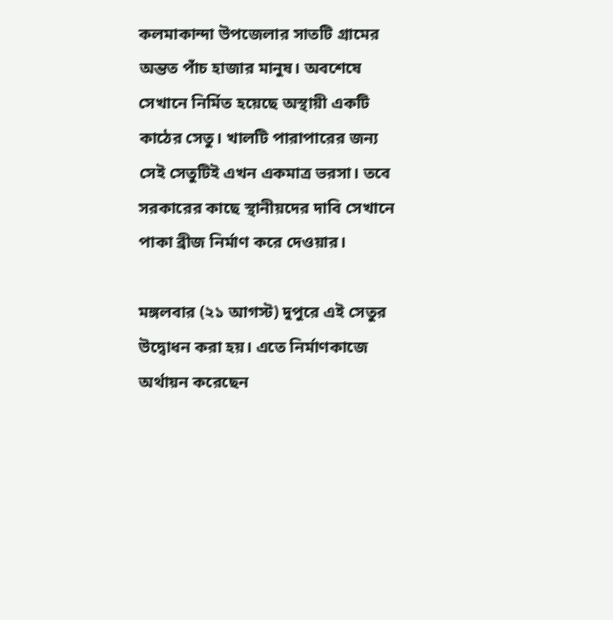কলমাকান্দা উপজেলার সাতটি গ্রামের অন্তত পাঁচ হাজার মানুষ। অবশেষে সেখানে নির্মিত হয়েছে অস্থায়ী একটি কাঠের সেতু। খালটি পারাপারের জন্য সেই সেতুটিই এখন একমাত্র ভরসা। তবে সরকারের কাছে স্থানীয়দের দাবি সেখানে পাকা ব্রীজ নির্মাণ করে দেওয়ার।

মঙ্গলবার (২১ আগস্ট) দুপুরে এই সেতুর উদ্বোধন করা হয়। এতে নির্মাণকাজে অর্থায়ন করেছেন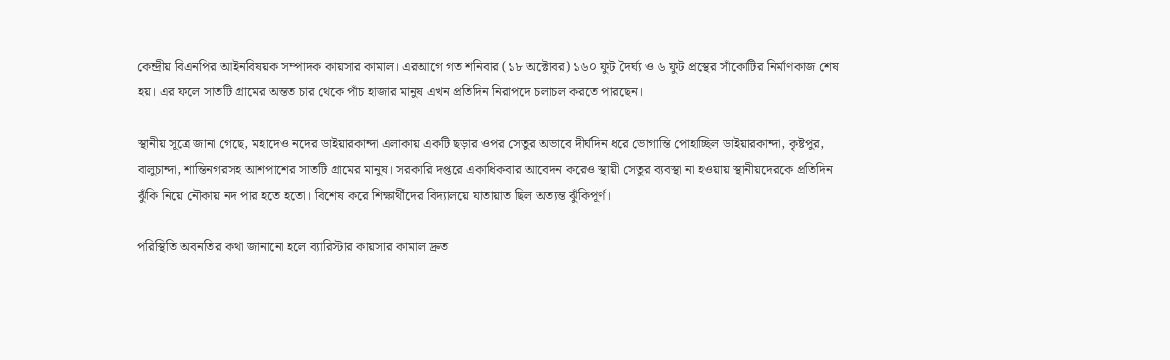কেন্দ্রীয় বিএনপির আইনবিষয়ক সম্পাদক কায়সার কামাল। এরআগে গত শনিবার (১৮ অক্টোবর) ১৬০ ফুট দৈর্ঘ্য ও ৬ ফুট প্রস্থের সাঁকোটির নির্মাণকাজ শেষ হয়। এর ফলে সাতটি গ্রামের অন্তত চার থেকে পাঁচ হাজার মানুষ এখন প্রতিদিন নিরাপদে চলাচল করতে পারছেন।

স্থানীয় সূত্রে জানা গেছে, মহাদেও নদের ডাইয়ারকান্দা এলাকায় একটি ছড়ার ওপর সেতুর অভাবে দীর্ঘদিন ধরে ভোগান্তি পোহাচ্ছিল ডাইয়ারকান্দা, কৃষ্টপুর, বালুচান্দা, শান্তিনগরসহ আশপাশের সাতটি গ্রামের মানুষ। সরকারি দপ্তরে একাধিকবার আবেদন করেও স্থায়ী সেতুর ব্যবস্থা না হওয়ায় স্থানীয়দেরকে প্রতিদিন ঝুঁকি নিয়ে নৌকায় নদ পার হতে হতো। বিশেষ করে শিক্ষার্থীদের বিদ্যালয়ে যাতায়াত ছিল অত্যন্ত ঝুঁকিপূর্ণ।

পরিস্থিতি অবনতির কথা জানানো হলে ব্যারিস্টার কায়সার কামাল দ্রুত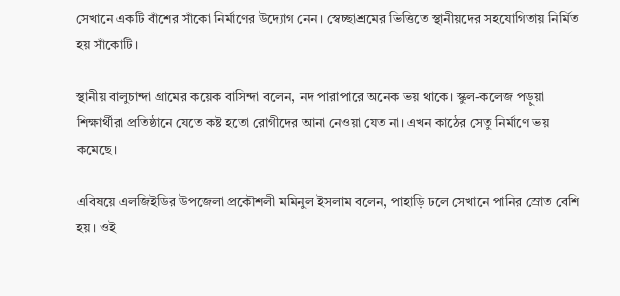সেখানে একটি বাঁশের সাঁকো নির্মাণের উদ্যোগ নেন। স্বেচ্ছাশ্রমের ভিত্তিতে স্থানীয়দের সহযোগিতায় নির্মিত হয় সাঁকোটি।

স্থানীয় বালুচান্দা গ্রামের কয়েক বাসিন্দা বলেন, নদ পারাপারে অনেক ভয় থাকে। স্কুল-কলেজ পড়ুয়া শিক্ষার্থীরা প্রতিষ্ঠানে যেতে কষ্ট হতো রোগীদের আনা নেওয়া যেত না। এখন কাঠের সেতু নির্মাণে ভয় কমেছে।

এবিষয়ে এলজিইডির উপজেলা প্রকৌশলী মমিনুল ইসলাম বলেন, পাহাড়ি ঢলে সেখানে পানির স্রোত বেশি হয়। ওই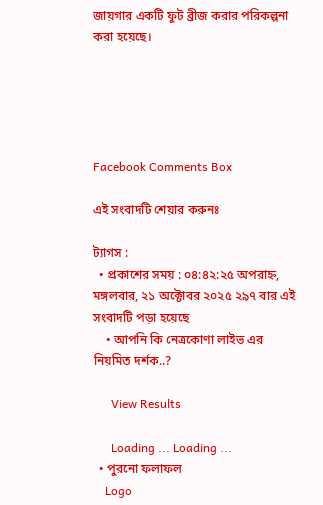জায়গার একটি ফুট ব্রীজ করার পরিকল্পনা করা হয়েছে।





Facebook Comments Box

এই সংবাদটি শেয়ার করুনঃ

ট্যাগস :
  • প্রকাশের সময় : ০৪:৪২:২৫ অপরাহ্ন, মঙ্গলবার, ২১ অক্টোবর ২০২৫ ২৯৭ বার এই সংবাদটি পড়া হয়েছে
    • আপনি কি নেত্রকোণা লাইভ এর নিয়মিত দর্শক..?

      View Results

      Loading ... Loading ...
  • পুরনো ফলাফল
    Logo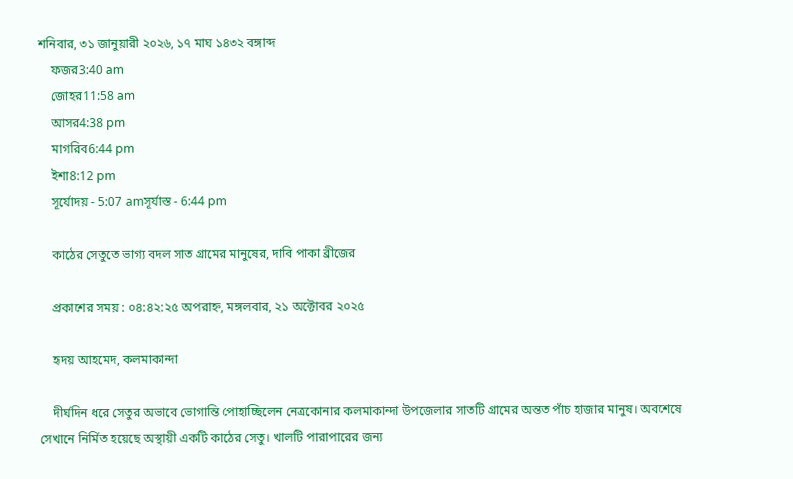শনিবার, ৩১ জানুয়ারী ২০২৬, ১৭ মাঘ ১৪৩২ বঙ্গাব্দ
    ফজর3:40 am
    জোহর11:58 am
    আসর4:38 pm
    মাগরিব6:44 pm
    ইশা8:12 pm
    সূর্যোদয় - 5:07 amসূর্যাস্ত - 6:44 pm

    কাঠের সেতুতে ভাগ্য বদল সাত গ্রামের মানুষের, দাবি পাকা ব্রীজের

    প্রকাশের সময় : ০৪:৪২:২৫ অপরাহ্ন, মঙ্গলবার, ২১ অক্টোবর ২০২৫

    হৃদয় আহমেদ, কলমাকান্দা

    দীর্ঘদিন ধরে সেতুর অভাবে ভোগান্তি পোহাচ্ছিলেন নেত্রকোনার কলমাকান্দা উপজেলার সাতটি গ্রামের অন্তত পাঁচ হাজার মানুষ। অবশেষে সেখানে নির্মিত হয়েছে অস্থায়ী একটি কাঠের সেতু। খালটি পারাপারের জন্য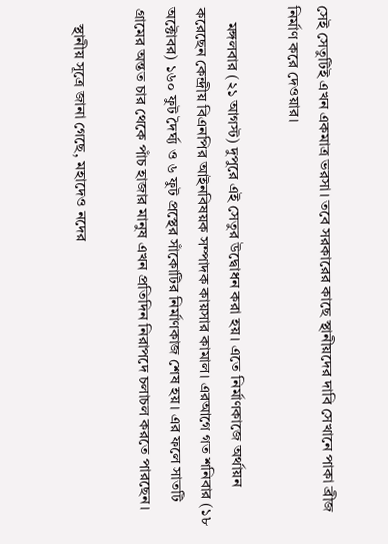সেই সেতুটিই এখন একমাত্র ভরসা। তবে সরকারের কাছে স্থানীয়দের দাবি সেখানে পাকা ব্রীজ নির্মাণ করে দেওয়ার।

    মঙ্গলবার (২১ আগস্ট) দুপুরে এই সেতুর উদ্বোধন করা হয়। এতে নির্মাণকাজে অর্থায়ন করেছেন কেন্দ্রীয় বিএনপির আইনবিষয়ক সম্পাদক কায়সার কামাল। এরআগে গত শনিবার (১৮ অক্টোবর) ১৬০ ফুট দৈর্ঘ্য ও ৬ ফুট প্রস্থের সাঁকোটির নির্মাণকাজ শেষ হয়। এর ফলে সাতটি গ্রামের অন্তত চার থেকে পাঁচ হাজার মানুষ এখন প্রতিদিন নিরাপদে চলাচল করতে পারছেন।

    স্থানীয় সূত্রে জানা গেছে, মহাদেও নদের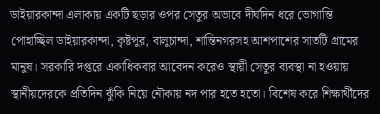ডাইয়ারকান্দা এলাকায় একটি ছড়ার ওপর সেতুর অভাবে দীর্ঘদিন ধরে ভোগান্তি পোহাচ্ছিল ডাইয়ারকান্দা, কৃষ্টপুর, বালুচান্দা, শান্তিনগরসহ আশপাশের সাতটি গ্রামের মানুষ। সরকারি দপ্তরে একাধিকবার আবেদন করেও স্থায়ী সেতুর ব্যবস্থা না হওয়ায় স্থানীয়দেরকে প্রতিদিন ঝুঁকি নিয়ে নৌকায় নদ পার হতে হতো। বিশেষ করে শিক্ষার্থীদের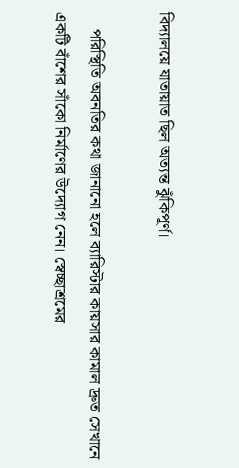বিদ্যালয়ে যাতায়াত ছিল অত্যন্ত ঝুঁকিপূর্ণ।

    পরিস্থিতি অবনতির কথা জানানো হলে ব্যারিস্টার কায়সার কামাল দ্রুত সেখানে একটি বাঁশের সাঁকো নির্মাণের উদ্যোগ নেন। স্বেচ্ছাশ্রমের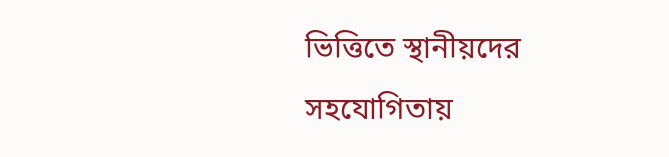ভিত্তিতে স্থানীয়দের সহযোগিতায়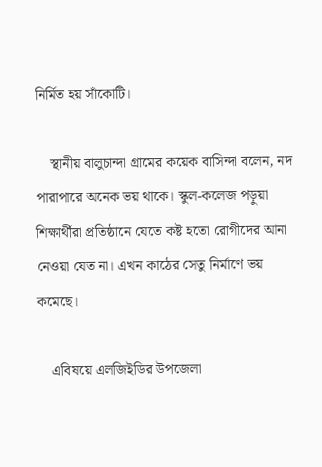নির্মিত হয় সাঁকোটি।

    স্থানীয় বালুচান্দা গ্রামের কয়েক বাসিন্দা বলেন, নদ পারাপারে অনেক ভয় থাকে। স্কুল-কলেজ পড়ুয়া শিক্ষার্থীরা প্রতিষ্ঠানে যেতে কষ্ট হতো রোগীদের আনা নেওয়া যেত না। এখন কাঠের সেতু নির্মাণে ভয় কমেছে।

    এবিষয়ে এলজিইডির উপজেলা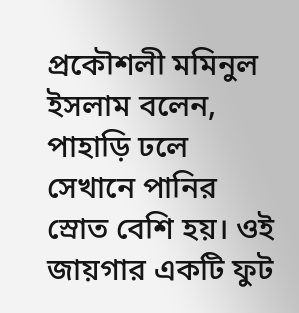প্রকৌশলী মমিনুল ইসলাম বলেন, পাহাড়ি ঢলে সেখানে পানির স্রোত বেশি হয়। ওই জায়গার একটি ফুট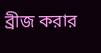ব্রীজ করার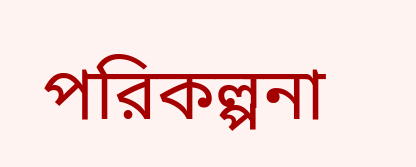পরিকল্পনা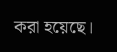করা হয়েছে।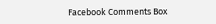Facebook Comments Box